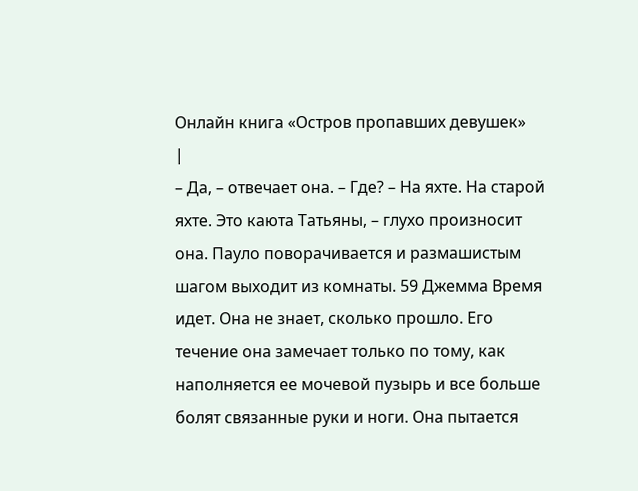Онлайн книга «Остров пропавших девушек»
|
– Да, – отвечает она. – Где? – На яхте. На старой яхте. Это каюта Татьяны, – глухо произносит она. Пауло поворачивается и размашистым шагом выходит из комнаты. 59 Джемма Время идет. Она не знает, сколько прошло. Его течение она замечает только по тому, как наполняется ее мочевой пузырь и все больше болят связанные руки и ноги. Она пытается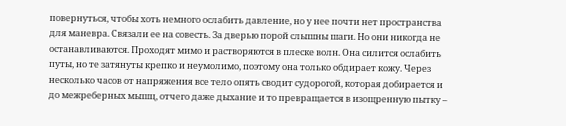повернуться, чтобы хоть немного ослабить давление, но у нее почти нет пространства для маневра. Связали ее на совесть. За дверью порой слышны шаги. Но они никогда не останавливаются. Проходят мимо и растворяются в плеске волн. Она силится ослабить путы, но те затянуты крепко и неумолимо, поэтому она только обдирает кожу. Через несколько часов от напряжения все тело опять сводит судорогой, которая добирается и до межреберных мышц, отчего даже дыхание и то превращается в изощренную пытку –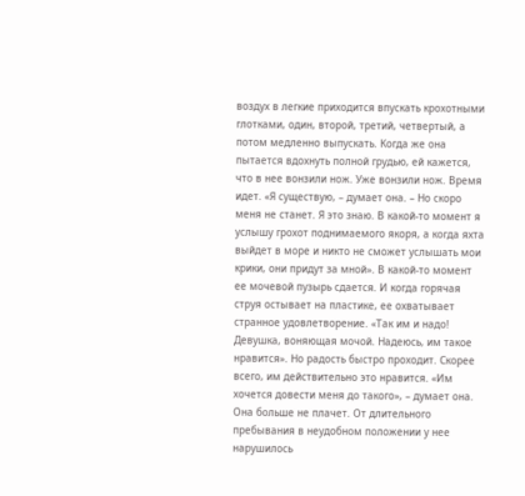воздух в легкие приходится впускать крохотными глотками, один, второй, третий, четвертый, а потом медленно выпускать. Когда же она пытается вдохнуть полной грудью, ей кажется, что в нее вонзили нож. Уже вонзили нож. Время идет. «Я существую, – думает она. – Но скоро меня не станет. Я это знаю. В какой-то момент я услышу грохот поднимаемого якоря, а когда яхта выйдет в море и никто не сможет услышать мои крики, они придут за мной». В какой-то момент ее мочевой пузырь сдается. И когда горячая струя остывает на пластике, ее охватывает странное удовлетворение. «Так им и надо! Девушка, воняющая мочой. Надеюсь, им такое нравится». Но радость быстро проходит. Скорее всего, им действительно это нравится. «Им хочется довести меня до такого», – думает она. Она больше не плачет. От длительного пребывания в неудобном положении у нее нарушилось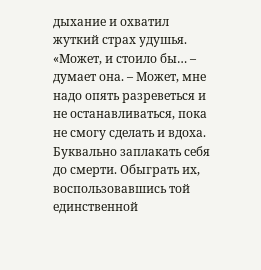дыхание и охватил жуткий страх удушья. «Может, и стоило бы… – думает она. – Может, мне надо опять разреветься и не останавливаться, пока не смогу сделать и вдоха. Буквально заплакать себя до смерти. Обыграть их, воспользовавшись той единственной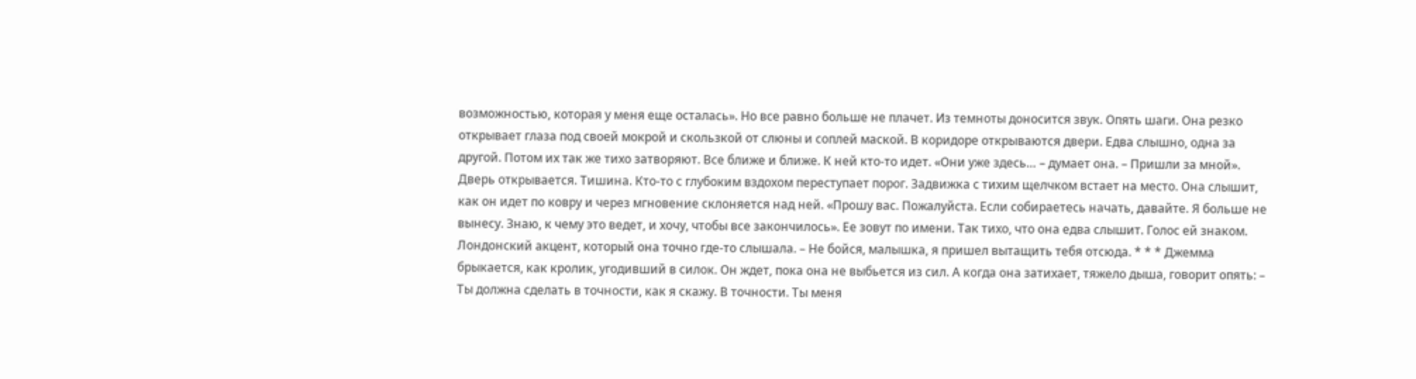возможностью, которая у меня еще осталась». Но все равно больше не плачет. Из темноты доносится звук. Опять шаги. Она резко открывает глаза под своей мокрой и скользкой от слюны и соплей маской. В коридоре открываются двери. Едва слышно, одна за другой. Потом их так же тихо затворяют. Все ближе и ближе. К ней кто-то идет. «Они уже здесь… – думает она. – Пришли за мной». Дверь открывается. Тишина. Кто-то с глубоким вздохом переступает порог. Задвижка с тихим щелчком встает на место. Она слышит, как он идет по ковру и через мгновение склоняется над ней. «Прошу вас. Пожалуйста. Если собираетесь начать, давайте. Я больше не вынесу. Знаю, к чему это ведет, и хочу, чтобы все закончилось». Ее зовут по имени. Так тихо, что она едва слышит. Голос ей знаком. Лондонский акцент, который она точно где-то слышала. – Не бойся, малышка, я пришел вытащить тебя отсюда. * * * Джемма брыкается, как кролик, угодивший в силок. Он ждет, пока она не выбьется из сил. А когда она затихает, тяжело дыша, говорит опять: – Ты должна сделать в точности, как я скажу. В точности. Ты меня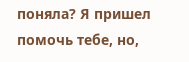поняла? Я пришел помочь тебе, но,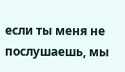если ты меня не послушаешь, мы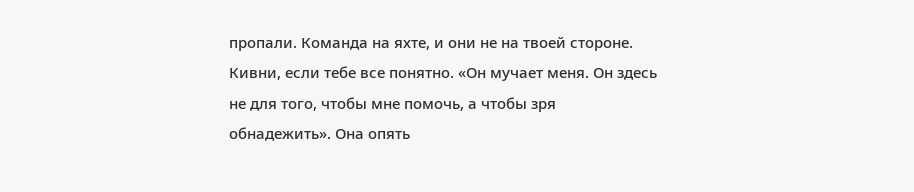пропали. Команда на яхте, и они не на твоей стороне. Кивни, если тебе все понятно. «Он мучает меня. Он здесь не для того, чтобы мне помочь, а чтобы зря обнадежить». Она опять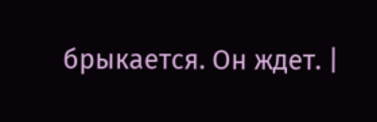брыкается. Он ждет. |